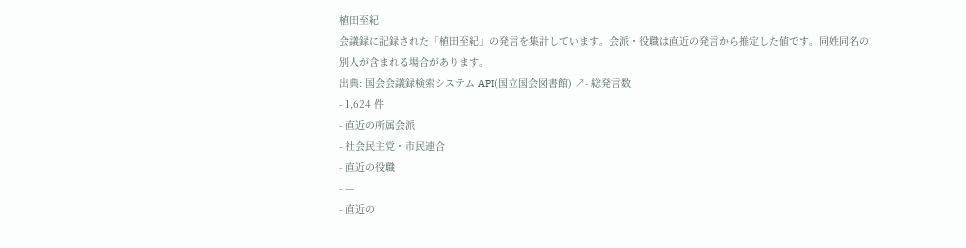植田至紀
会議録に記録された「植田至紀」の発言を集計しています。会派・役職は直近の発言から推定した値です。同姓同名の別人が含まれる場合があります。
出典: 国会会議録検索システム API(国立国会図書館) ↗- 総発言数
- 1,624 件
- 直近の所属会派
- 社会民主党・市民連合
- 直近の役職
- —
- 直近の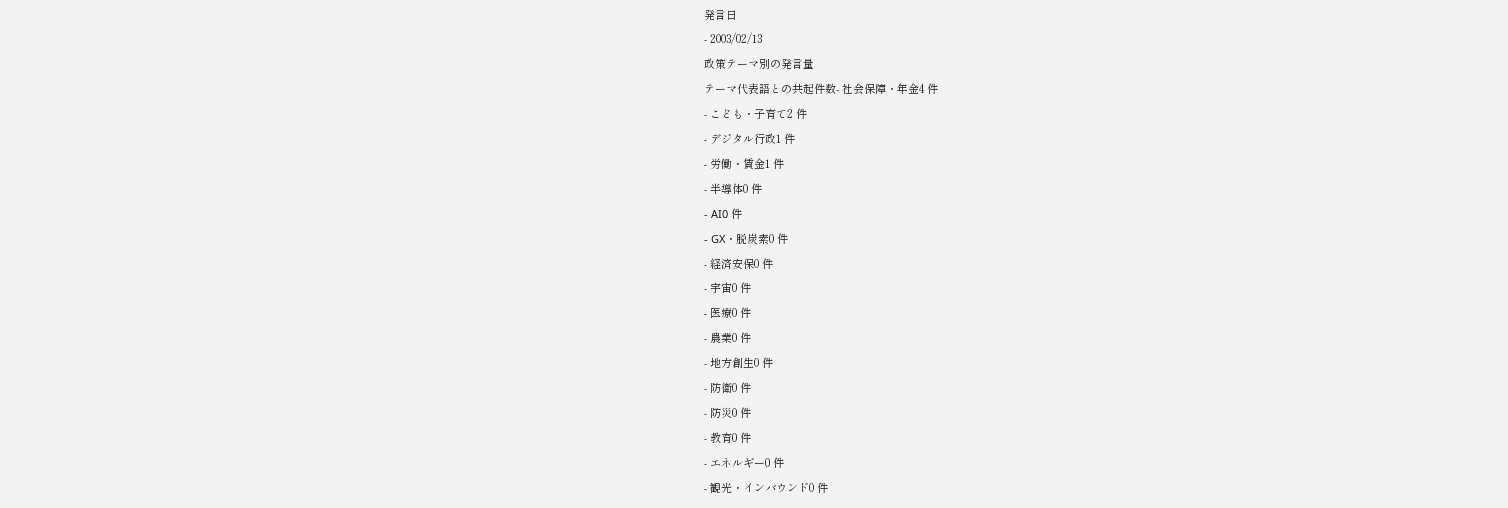発言日
- 2003/02/13
政策テーマ別の発言量
テーマ代表語との共起件数- 社会保障・年金4 件
- こども・子育て2 件
- デジタル行政1 件
- 労働・賃金1 件
- 半導体0 件
- AI0 件
- GX・脱炭素0 件
- 経済安保0 件
- 宇宙0 件
- 医療0 件
- 農業0 件
- 地方創生0 件
- 防衛0 件
- 防災0 件
- 教育0 件
- エネルギー0 件
- 観光・インバウンド0 件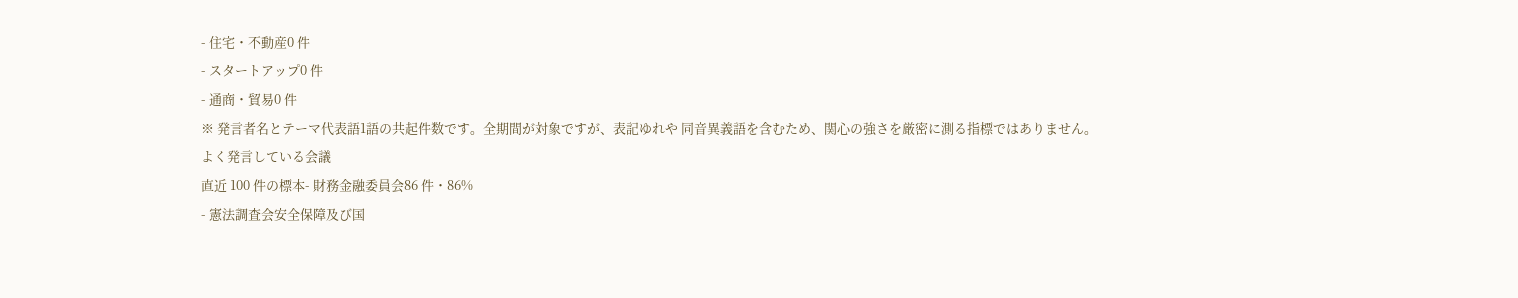- 住宅・不動産0 件
- スタートアップ0 件
- 通商・貿易0 件
※ 発言者名とテーマ代表語1語の共起件数です。全期間が対象ですが、表記ゆれや 同音異義語を含むため、関心の強さを厳密に測る指標ではありません。
よく発言している会議
直近 100 件の標本- 財務金融委員会86 件・86%
- 憲法調査会安全保障及び国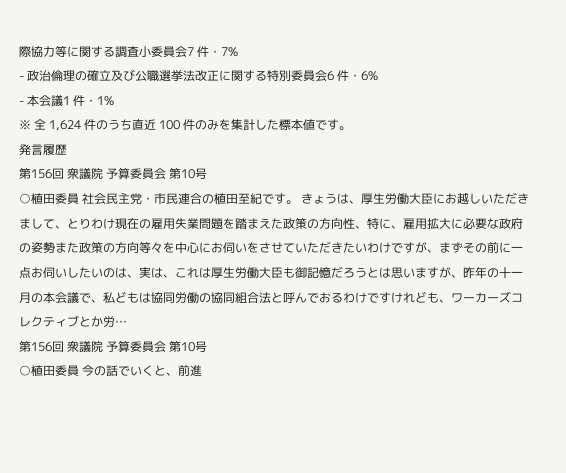際協力等に関する調査小委員会7 件・7%
- 政治倫理の確立及び公職選挙法改正に関する特別委員会6 件・6%
- 本会議1 件・1%
※ 全 1,624 件のうち直近 100 件のみを集計した標本値です。
発言履歴
第156回 衆議院 予算委員会 第10号
○植田委員 社会民主党・市民連合の植田至紀です。 きょうは、厚生労働大臣にお越しいただきまして、とりわけ現在の雇用失業問題を踏まえた政策の方向性、特に、雇用拡大に必要な政府の姿勢また政策の方向等々を中心にお伺いをさせていただきたいわけですが、まずその前に一点お伺いしたいのは、実は、これは厚生労働大臣も御記憶だろうとは思いますが、昨年の十一月の本会議で、私どもは協同労働の協同組合法と呼んでおるわけですけれども、ワーカーズコレクティブとか労…
第156回 衆議院 予算委員会 第10号
○植田委員 今の話でいくと、前進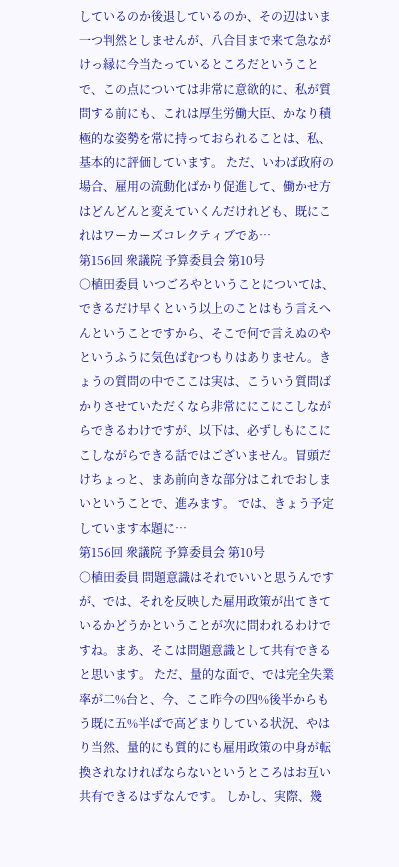しているのか後退しているのか、その辺はいま一つ判然としませんが、八合目まで来て急ながけっ縁に今当たっているところだということで、この点については非常に意欲的に、私が質問する前にも、これは厚生労働大臣、かなり積極的な姿勢を常に持っておられることは、私、基本的に評価しています。 ただ、いわば政府の場合、雇用の流動化ばかり促進して、働かせ方はどんどんと変えていくんだけれども、既にこれはワーカーズコレクティブであ…
第156回 衆議院 予算委員会 第10号
○植田委員 いつごろやということについては、できるだけ早くという以上のことはもう言えへんということですから、そこで何で言えぬのやというふうに気色ばむつもりはありません。きょうの質問の中でここは実は、こういう質問ばかりさせていただくなら非常ににこにこしながらできるわけですが、以下は、必ずしもにこにこしながらできる話ではございません。冒頭だけちょっと、まあ前向きな部分はこれでおしまいということで、進みます。 では、きょう予定しています本題に…
第156回 衆議院 予算委員会 第10号
○植田委員 問題意識はそれでいいと思うんですが、では、それを反映した雇用政策が出てきているかどうかということが次に問われるわけですね。まあ、そこは問題意識として共有できると思います。 ただ、量的な面で、では完全失業率が二%台と、今、ここ昨今の四%後半からもう既に五%半ばで高どまりしている状況、やはり当然、量的にも質的にも雇用政策の中身が転換されなければならないというところはお互い共有できるはずなんです。 しかし、実際、幾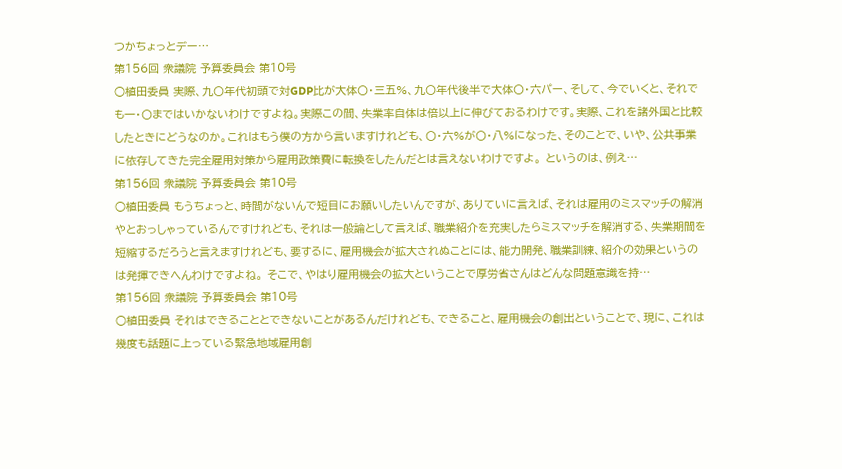つかちょっとデー…
第156回 衆議院 予算委員会 第10号
○植田委員 実際、九〇年代初頭で対GDP比が大体〇・三五%、九〇年代後半で大体〇・六パー、そして、今でいくと、それでも一・〇まではいかないわけですよね。実際この間、失業率自体は倍以上に伸びておるわけです。実際、これを諸外国と比較したときにどうなのか。これはもう僕の方から言いますけれども、〇・六%が〇・八%になった、そのことで、いや、公共事業に依存してきた完全雇用対策から雇用政策費に転換をしたんだとは言えないわけですよ。 というのは、例え…
第156回 衆議院 予算委員会 第10号
○植田委員 もうちょっと、時間がないんで短目にお願いしたいんですが、ありていに言えば、それは雇用のミスマッチの解消やとおっしゃっているんですけれども、それは一般論として言えば、職業紹介を充実したらミスマッチを解消する、失業期間を短縮するだろうと言えますけれども、要するに、雇用機会が拡大されぬことには、能力開発、職業訓練、紹介の効果というのは発揮できへんわけですよね。 そこで、やはり雇用機会の拡大ということで厚労省さんはどんな問題意識を持…
第156回 衆議院 予算委員会 第10号
○植田委員 それはできることとできないことがあるんだけれども、できること、雇用機会の創出ということで、現に、これは幾度も話題に上っている緊急地域雇用創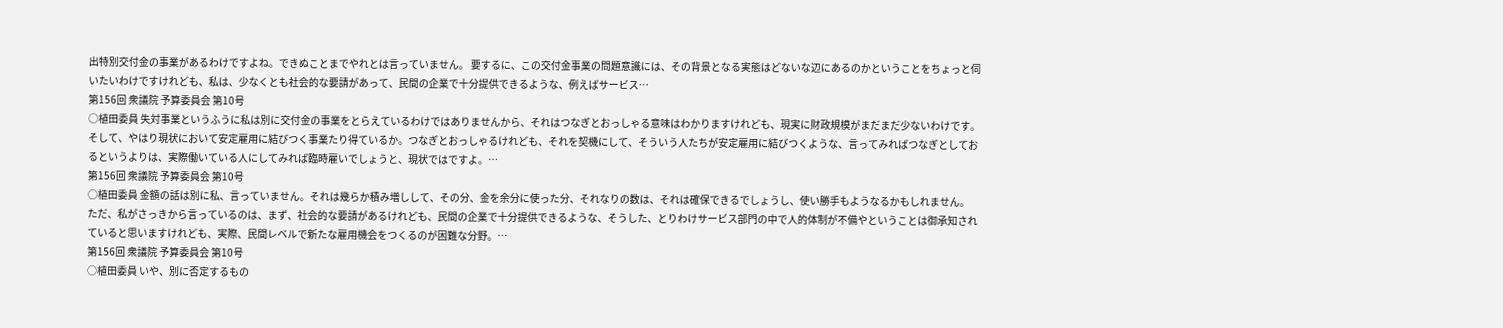出特別交付金の事業があるわけですよね。できぬことまでやれとは言っていません。 要するに、この交付金事業の問題意識には、その背景となる実態はどないな辺にあるのかということをちょっと伺いたいわけですけれども、私は、少なくとも社会的な要請があって、民間の企業で十分提供できるような、例えばサービス…
第156回 衆議院 予算委員会 第10号
○植田委員 失対事業というふうに私は別に交付金の事業をとらえているわけではありませんから、それはつなぎとおっしゃる意味はわかりますけれども、現実に財政規模がまだまだ少ないわけです。 そして、やはり現状において安定雇用に結びつく事業たり得ているか。つなぎとおっしゃるけれども、それを契機にして、そういう人たちが安定雇用に結びつくような、言ってみればつなぎとしておるというよりは、実際働いている人にしてみれば臨時雇いでしょうと、現状ではですよ。…
第156回 衆議院 予算委員会 第10号
○植田委員 金額の話は別に私、言っていません。それは幾らか積み増しして、その分、金を余分に使った分、それなりの数は、それは確保できるでしょうし、使い勝手もようなるかもしれません。 ただ、私がさっきから言っているのは、まず、社会的な要請があるけれども、民間の企業で十分提供できるような、そうした、とりわけサービス部門の中で人的体制が不備やということは御承知されていると思いますけれども、実際、民間レベルで新たな雇用機会をつくるのが困難な分野。…
第156回 衆議院 予算委員会 第10号
○植田委員 いや、別に否定するもの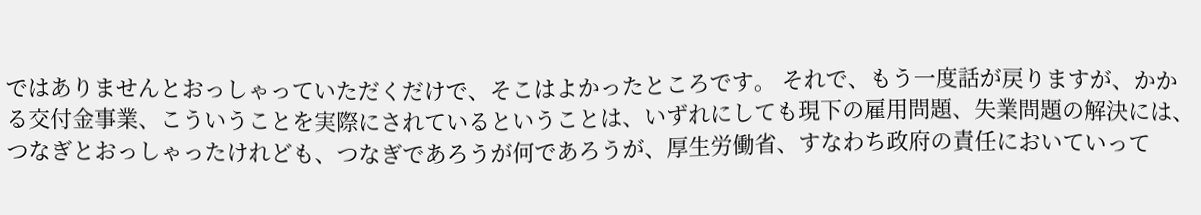ではありませんとおっしゃっていただくだけで、そこはよかったところです。 それで、もう一度話が戻りますが、かかる交付金事業、こういうことを実際にされているということは、いずれにしても現下の雇用問題、失業問題の解決には、つなぎとおっしゃったけれども、つなぎであろうが何であろうが、厚生労働省、すなわち政府の責任においていって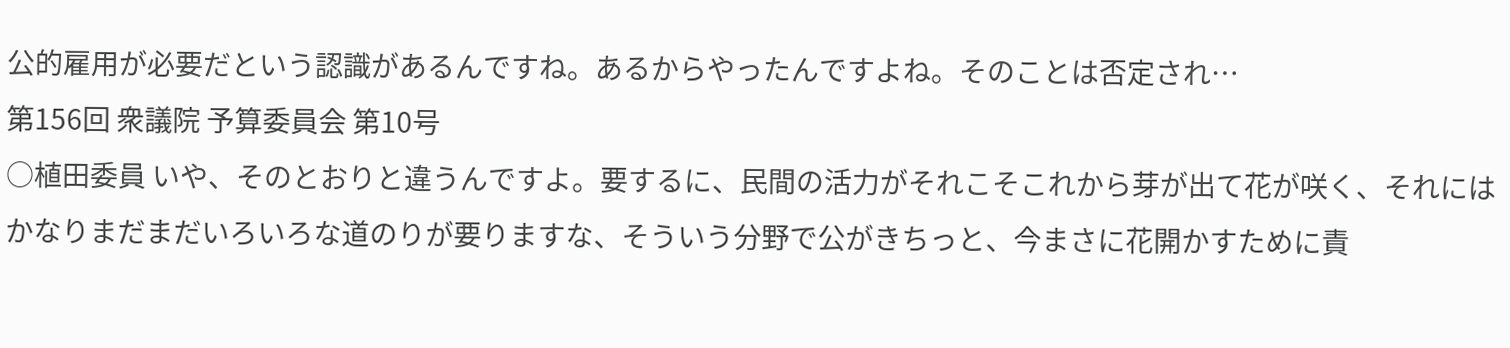公的雇用が必要だという認識があるんですね。あるからやったんですよね。そのことは否定され…
第156回 衆議院 予算委員会 第10号
○植田委員 いや、そのとおりと違うんですよ。要するに、民間の活力がそれこそこれから芽が出て花が咲く、それにはかなりまだまだいろいろな道のりが要りますな、そういう分野で公がきちっと、今まさに花開かすために責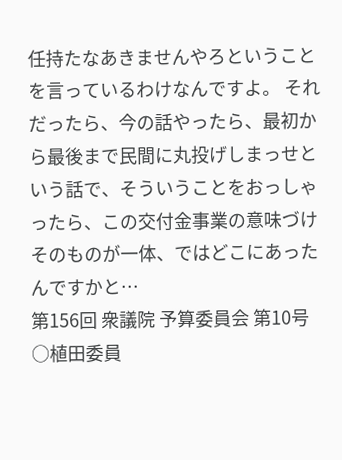任持たなあきませんやろということを言っているわけなんですよ。 それだったら、今の話やったら、最初から最後まで民間に丸投げしまっせという話で、そういうことをおっしゃったら、この交付金事業の意味づけそのものが一体、ではどこにあったんですかと…
第156回 衆議院 予算委員会 第10号
○植田委員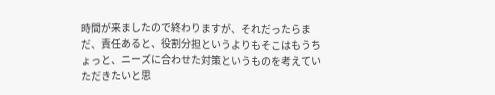時間が来ましたので終わりますが、それだったらまだ、責任あると、役割分担というよりもそこはもうちょっと、ニーズに合わせた対策というものを考えていただきたいと思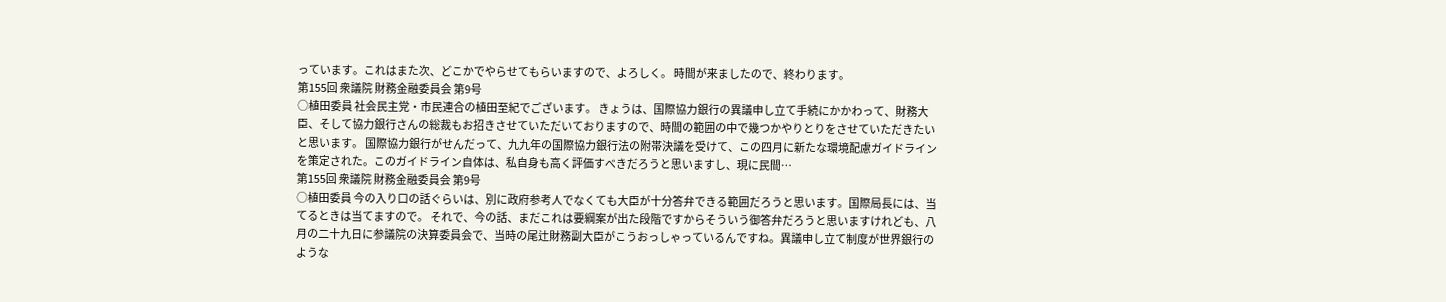っています。これはまた次、どこかでやらせてもらいますので、よろしく。 時間が来ましたので、終わります。
第155回 衆議院 財務金融委員会 第9号
○植田委員 社会民主党・市民連合の植田至紀でございます。 きょうは、国際協力銀行の異議申し立て手続にかかわって、財務大臣、そして協力銀行さんの総裁もお招きさせていただいておりますので、時間の範囲の中で幾つかやりとりをさせていただきたいと思います。 国際協力銀行がせんだって、九九年の国際協力銀行法の附帯決議を受けて、この四月に新たな環境配慮ガイドラインを策定された。このガイドライン自体は、私自身も高く評価すべきだろうと思いますし、現に民間…
第155回 衆議院 財務金融委員会 第9号
○植田委員 今の入り口の話ぐらいは、別に政府参考人でなくても大臣が十分答弁できる範囲だろうと思います。国際局長には、当てるときは当てますので。 それで、今の話、まだこれは要綱案が出た段階ですからそういう御答弁だろうと思いますけれども、八月の二十九日に参議院の決算委員会で、当時の尾辻財務副大臣がこうおっしゃっているんですね。異議申し立て制度が世界銀行のような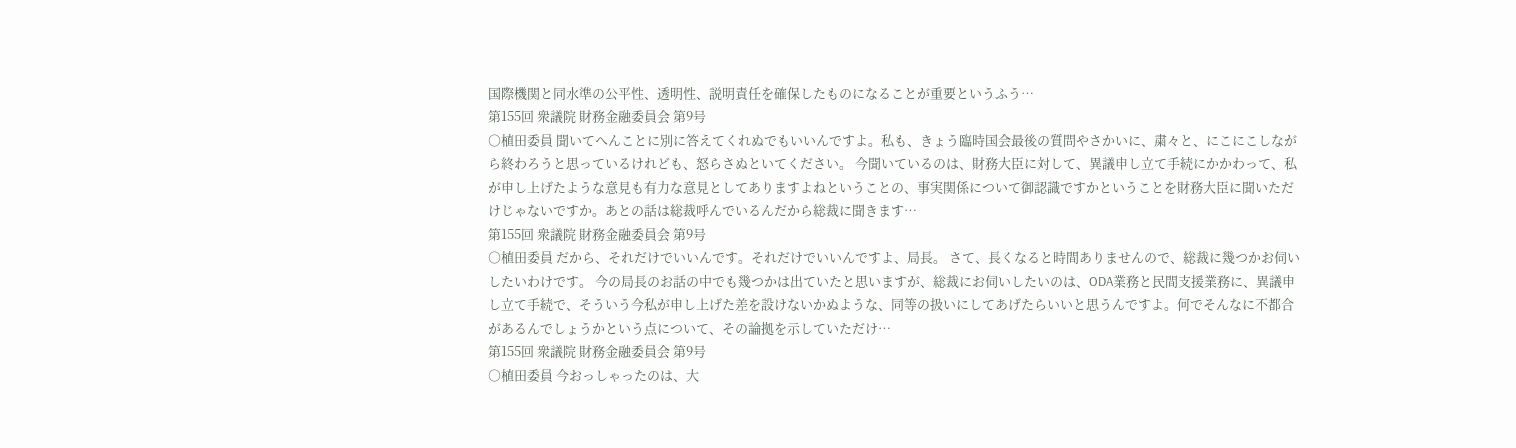国際機関と同水準の公平性、透明性、説明責任を確保したものになることが重要というふう…
第155回 衆議院 財務金融委員会 第9号
○植田委員 聞いてへんことに別に答えてくれぬでもいいんですよ。私も、きょう臨時国会最後の質問やさかいに、粛々と、にこにこしながら終わろうと思っているけれども、怒らさぬといてください。 今聞いているのは、財務大臣に対して、異議申し立て手続にかかわって、私が申し上げたような意見も有力な意見としてありますよねということの、事実関係について御認識ですかということを財務大臣に聞いただけじゃないですか。あとの話は総裁呼んでいるんだから総裁に聞きます…
第155回 衆議院 財務金融委員会 第9号
○植田委員 だから、それだけでいいんです。それだけでいいんですよ、局長。 さて、長くなると時間ありませんので、総裁に幾つかお伺いしたいわけです。 今の局長のお話の中でも幾つかは出ていたと思いますが、総裁にお伺いしたいのは、ODA業務と民間支援業務に、異議申し立て手続で、そういう今私が申し上げた差を設けないかぬような、同等の扱いにしてあげたらいいと思うんですよ。何でそんなに不都合があるんでしょうかという点について、その論拠を示していただけ…
第155回 衆議院 財務金融委員会 第9号
○植田委員 今おっしゃったのは、大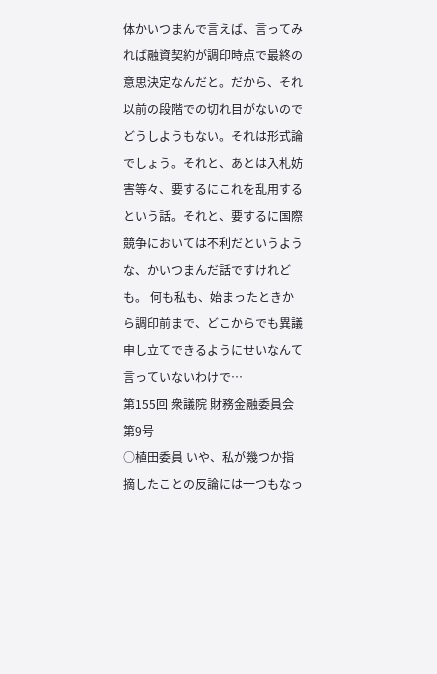体かいつまんで言えば、言ってみれば融資契約が調印時点で最終の意思決定なんだと。だから、それ以前の段階での切れ目がないのでどうしようもない。それは形式論でしょう。それと、あとは入札妨害等々、要するにこれを乱用するという話。それと、要するに国際競争においては不利だというような、かいつまんだ話ですけれども。 何も私も、始まったときから調印前まで、どこからでも異議申し立てできるようにせいなんて言っていないわけで…
第155回 衆議院 財務金融委員会 第9号
○植田委員 いや、私が幾つか指摘したことの反論には一つもなっ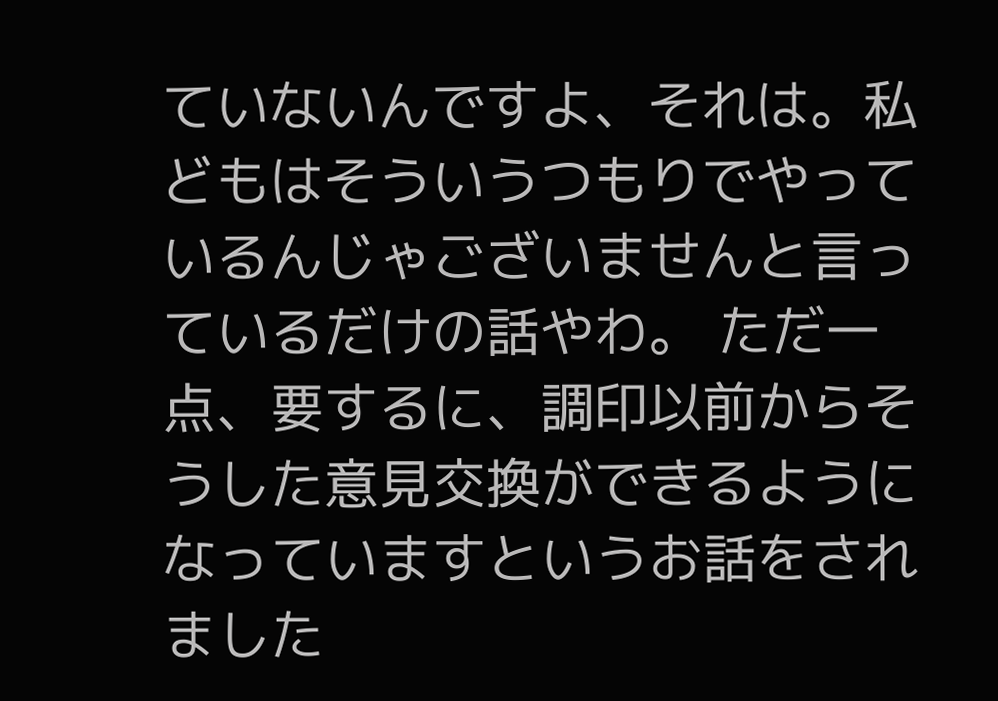ていないんですよ、それは。私どもはそういうつもりでやっているんじゃございませんと言っているだけの話やわ。 ただ一点、要するに、調印以前からそうした意見交換ができるようになっていますというお話をされました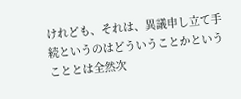けれども、それは、異議申し立て手続というのはどういうことかということとは全然次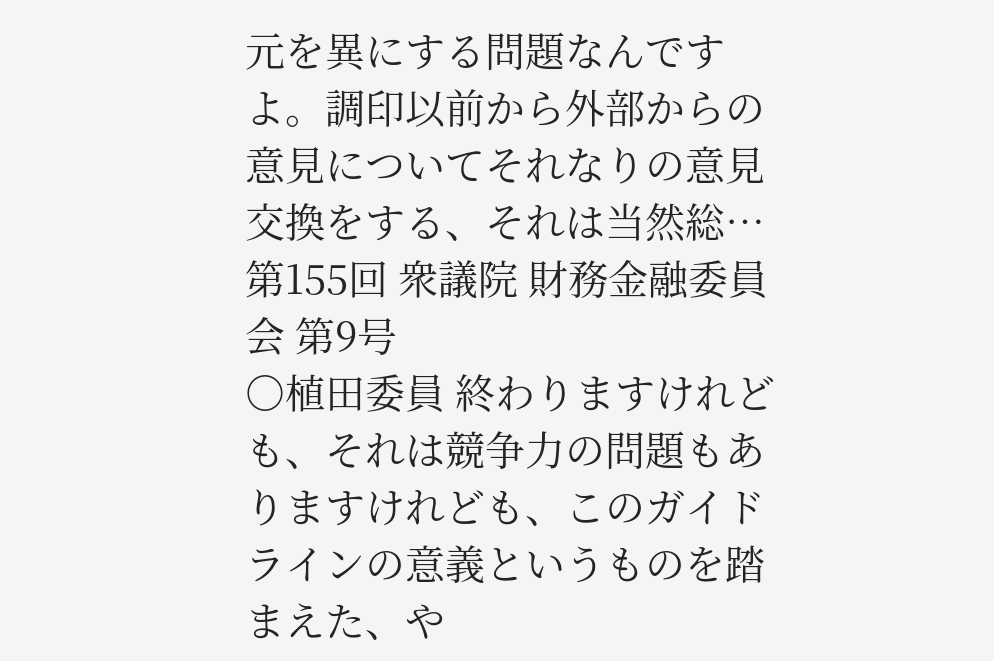元を異にする問題なんですよ。調印以前から外部からの意見についてそれなりの意見交換をする、それは当然総…
第155回 衆議院 財務金融委員会 第9号
○植田委員 終わりますけれども、それは競争力の問題もありますけれども、このガイドラインの意義というものを踏まえた、や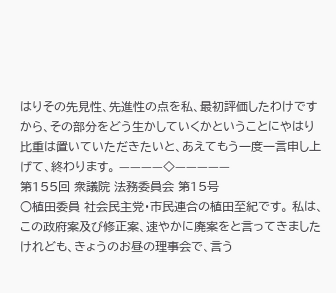はりその先見性、先進性の点を私、最初評価したわけですから、その部分をどう生かしていくかということにやはり比重は置いていただきたいと、あえてもう一度一言申し上げて、終わります。 ————◇—————
第155回 衆議院 法務委員会 第15号
○植田委員 社会民主党・市民連合の植田至紀です。 私は、この政府案及び修正案、速やかに廃案をと言ってきましたけれども、きょうのお昼の理事会で、言う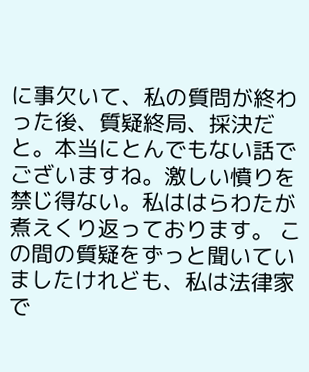に事欠いて、私の質問が終わった後、質疑終局、採決だと。本当にとんでもない話でございますね。激しい憤りを禁じ得ない。私ははらわたが煮えくり返っております。 この間の質疑をずっと聞いていましたけれども、私は法律家で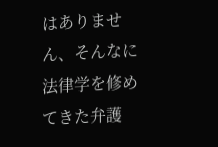はありません、そんなに法律学を修めてきた弁護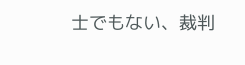士でもない、裁判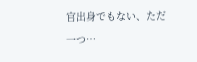官出身でもない、ただ一つ…